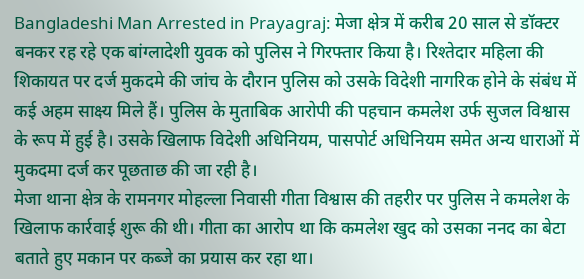Bangladeshi Man Arrested in Prayagraj: मेजा क्षेत्र में करीब 20 साल से डॉक्टर बनकर रह रहे एक बांग्लादेशी युवक को पुलिस ने गिरफ्तार किया है। रिश्तेदार महिला की शिकायत पर दर्ज मुकदमे की जांच के दौरान पुलिस को उसके विदेशी नागरिक होने के संबंध में कई अहम साक्ष्य मिले हैं। पुलिस के मुताबिक आरोपी की पहचान कमलेश उर्फ सुजल विश्वास के रूप में हुई है। उसके खिलाफ विदेशी अधिनियम, पासपोर्ट अधिनियम समेत अन्य धाराओं में मुकदमा दर्ज कर पूछताछ की जा रही है।
मेजा थाना क्षेत्र के रामनगर मोहल्ला निवासी गीता विश्वास की तहरीर पर पुलिस ने कमलेश के खिलाफ कार्रवाई शुरू की थी। गीता का आरोप था कि कमलेश खुद को उसका ननद का बेटा बताते हुए मकान पर कब्जे का प्रयास कर रहा था।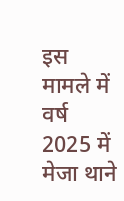इस मामले में वर्ष 2025 में मेजा थाने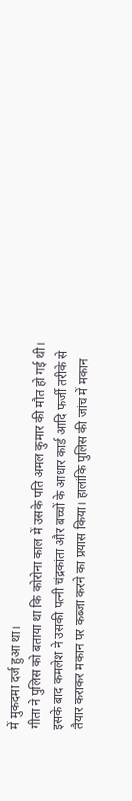में मुकदमा दर्ज हुआ था।
गीता ने पुलिस को बताया था कि कोरोना काल में उसके पति अमल कुमार की मौत हो गई थी। इसके बाद कमलेश ने उसकी पत्नी चंद्रकांता और बच्चों के आधार कार्ड आदि फर्जी तरीके से तैयार कराकर मकान पर कब्जा करने का प्रयास किया। हालांकि पुलिस की जांच में मकान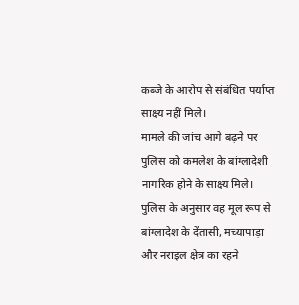कब्जे के आरोप से संबंधित पर्याप्त साक्ष्य नहीं मिले।
मामले की जांच आगे बढ़ने पर पुलिस को कमलेश के बांग्लादेशी नागरिक होने के साक्ष्य मिले। पुलिस के अनुसार वह मूल रूप से बांग्लादेश के देंतासी, मच्यापाड़ा और नराइल क्षेत्र का रहने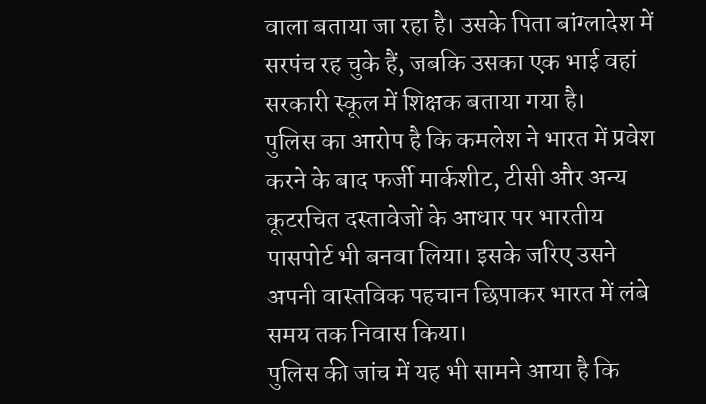वाला बताया जा रहा है। उसके पिता बांग्लादेश में सरपंच रह चुके हैं, जबकि उसका एक भाई वहां सरकारी स्कूल में शिक्षक बताया गया है।
पुलिस का आरोप है कि कमलेश ने भारत में प्रवेश करने के बाद फर्जी मार्कशीट, टीसी और अन्य कूटरचित दस्तावेजों के आधार पर भारतीय पासपोर्ट भी बनवा लिया। इसके जरिए उसने अपनी वास्तविक पहचान छिपाकर भारत में लंबे समय तक निवास किया।
पुलिस की जांच में यह भी सामने आया है कि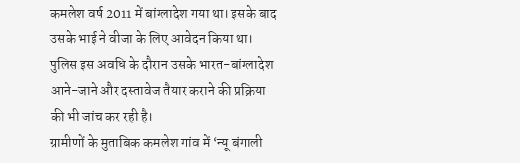कमलेश वर्ष 2011 में बांग्लादेश गया था। इसके बाद उसके भाई ने वीजा के लिए आवेदन किया था। पुलिस इस अवधि के दौरान उसके भारत-बांग्लादेश आने-जाने और दस्तावेज तैयार कराने की प्रक्रिया की भी जांच कर रही है।
ग्रामीणों के मुताबिक कमलेश गांव में ‘न्यू बंगाली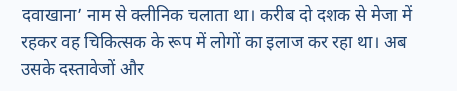दवाखाना’ नाम से क्लीनिक चलाता था। करीब दो दशक से मेजा में रहकर वह चिकित्सक के रूप में लोगों का इलाज कर रहा था। अब उसके दस्तावेजों और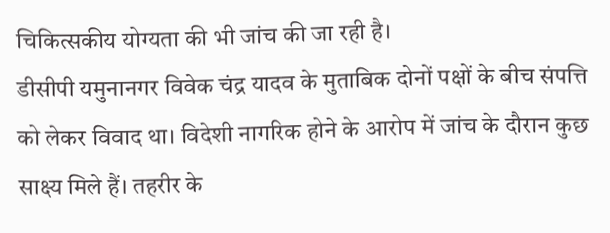चिकित्सकीय योग्यता की भी जांच की जा रही है।
डीसीपी यमुनानगर विवेक चंद्र यादव के मुताबिक दोनों पक्षों के बीच संपत्ति को लेकर विवाद था। विदेशी नागरिक होने के आरोप में जांच के दौरान कुछ साक्ष्य मिले हैं। तहरीर के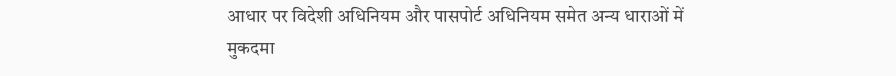आधार पर विदेशी अधिनियम और पासपोर्ट अधिनियम समेत अन्य धाराओं में मुकदमा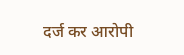दर्ज कर आरोपी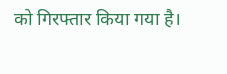को गिरफ्तार किया गया है।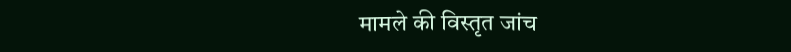मामले की विस्तृत जांच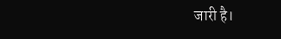जारी है।